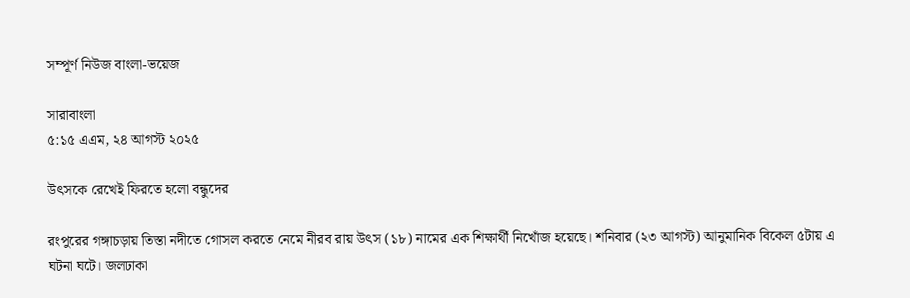সম্পূর্ণ নিউজ বাংলা-ভয়েজ

সারাবাংলা
৫:১৫ এএম, ২৪ আগস্ট ২০২৫

উৎসকে রেখেই ফিরতে হলো বন্ধুদের

রংপুরের গঙ্গাচড়ায় তিস্তা নদীতে গোসল করতে নেমে নীরব রায় উৎস (১৮) নামের এক শিক্ষার্থী নিখোঁজ হয়েছে। শনিবার (২৩ আগস্ট) আনুমানিক বিকেল ৫টায় এ ঘটনা ঘটে। জলঢাকা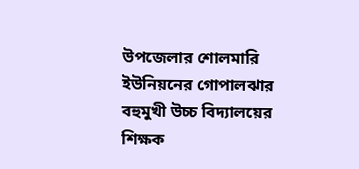উপজেলার শোলমারি ইউনিয়নের গোপালঝার বহুমুখী উচ্চ বিদ্যালয়ের শিক্ষক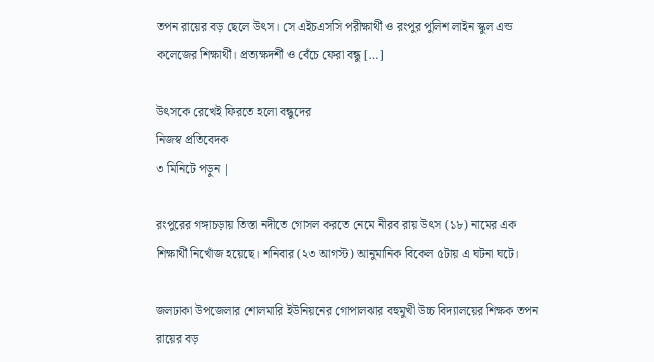তপন রায়ের বড় ছেলে উৎস। সে এইচএসসি পরীক্ষার্থী ও রংপুর পুলিশ লাইন স্কুল এন্ড কলেজের শিক্ষার্থী। প্রত্যক্ষদর্শী ও বেঁচে ফেরা বন্ধু […]

উৎসকে রেখেই ফিরতে হলো বন্ধুদের
নিজস্ব প্রতিবেদক
৩ মিনিটে পড়ুন |

রংপুরের গঙ্গাচড়ায় তিস্তা নদীতে গোসল করতে নেমে নীরব রায় উৎস (১৮) নামের এক শিক্ষার্থী নিখোঁজ হয়েছে। শনিবার (২৩ আগস্ট) আনুমানিক বিকেল ৫টায় এ ঘটনা ঘটে।

জলঢাকা উপজেলার শোলমারি ইউনিয়নের গোপালঝার বহুমুখী উচ্চ বিদ্যালয়ের শিক্ষক তপন রায়ের বড়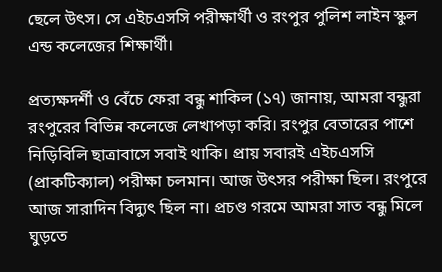ছেলে উৎস। সে এইচএসসি পরীক্ষার্থী ও রংপুর পুলিশ লাইন স্কুল এন্ড কলেজের শিক্ষার্থী।

প্রত্যক্ষদর্শী ও বেঁচে ফেরা বন্ধু শাকিল (১৭) জানায়, আমরা বন্ধুরা রংপুরের বিভিন্ন কলেজে লেখাপড়া করি। রংপুর বেতারের পাশে নিড়িবিলি ছাত্রাবাসে সবাই থাকি। প্রায় সবারই এইচএসসি (প্রাকটিক্যাল) পরীক্ষা চলমান। আজ উৎসর পরীক্ষা ছিল। রংপুরে আজ সারাদিন বিদ্যুৎ ছিল না। প্রচণ্ড গরমে আমরা সাত বন্ধু মিলে ঘুড়তে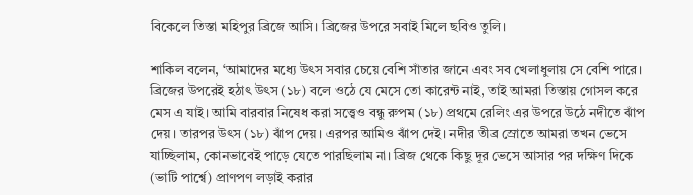বিকেলে তিস্তা মহিপুর ব্রিজে আসি। ব্রিজের উপরে সবাই মিলে ছবিও তুলি।

শাকিল বলেন, ‘আমাদের মধ্যে উৎস সবার চেয়ে বেশি সাঁতার জানে এবং সব খেলাধুলায় সে বেশি পারে। ব্রিজের উপরেই হঠাৎ উৎস (১৮) বলে ওঠে যে মেসে তো কারেন্ট নাই, তাই আমরা তিস্তায় গোসল করে মেস এ যাই। আমি বারবার নিষেধ করা সত্ত্বেও বন্ধু রুপম (১৮) প্রথমে রেলিং এর উপরে উঠে নদীতে ঝাঁপ দেয়। তারপর উৎস (১৮) ঝাঁপ দেয়। এরপর আমিও ঝাঁপ দেই। নদীর তীব্র স্রোতে আমরা তখন ভেসে যাচ্ছিলাম, কোনভাবেই পাড়ে যেতে পারছিলাম না। ব্রিজ থেকে কিছু দূর ভেসে আসার পর দক্ষিণ দিকে (ভাটি পার্শ্বে) প্রাণপণ লড়াই করার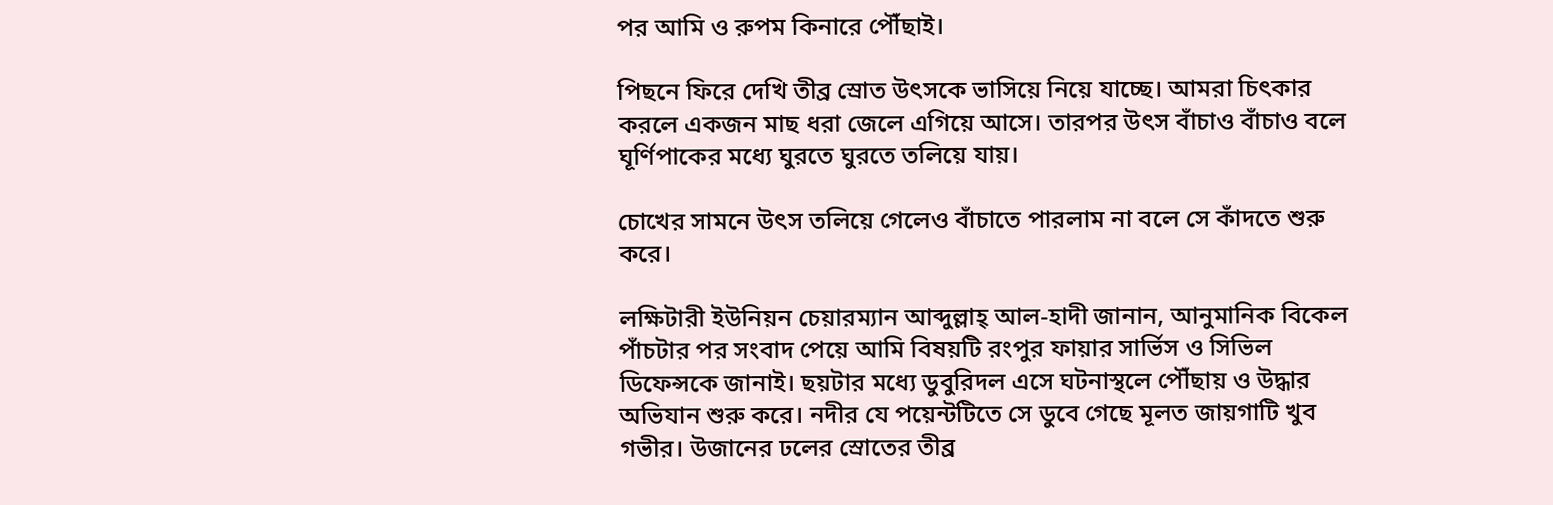পর আমি ও রুপম কিনারে পৌঁছাই।

পিছনে ফিরে দেখি তীব্র স্রোত উৎসকে ভাসিয়ে নিয়ে যাচ্ছে। আমরা চিৎকার করলে একজন মাছ ধরা জেলে এগিয়ে আসে। তারপর উৎস বাঁচাও বাঁচাও বলে ঘূর্ণিপাকের মধ্যে ঘুরতে ঘুরতে তলিয়ে যায়।

চোখের সামনে উৎস তলিয়ে গেলেও বাঁচাতে পারলাম না বলে সে কাঁদতে শুরু করে।

লক্ষিটারী ইউনিয়ন চেয়ারম্যান আব্দুল্লাহ্ আল-হাদী জানান, আনুমানিক বিকেল পাঁচটার পর সংবাদ পেয়ে আমি বিষয়টি রংপুর ফায়ার সার্ভিস ও সিভিল ডিফেন্সকে জানাই। ছয়টার মধ্যে ডুবুরিদল এসে ঘটনাস্থলে পৌঁছায় ও উদ্ধার অভিযান শুরু করে। নদীর যে পয়েন্টটিতে সে ডুবে গেছে মূলত জায়গাটি খুব গভীর। উজানের ঢলের স্রোতের তীব্র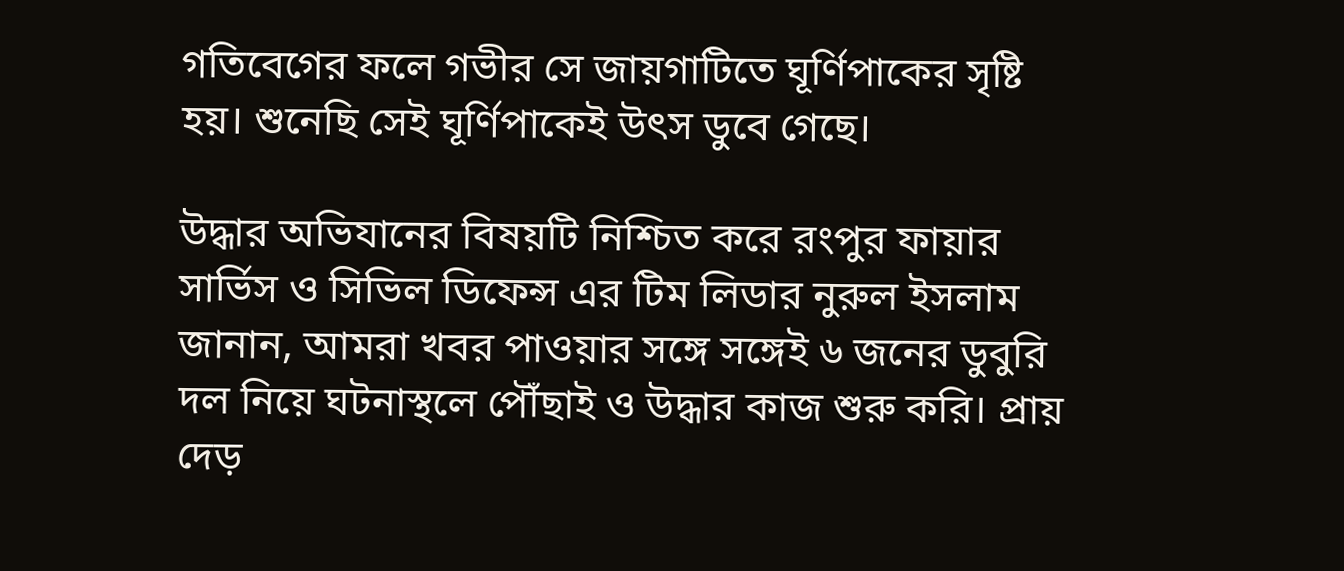গতিবেগের ফলে গভীর সে জায়গাটিতে ঘূর্ণিপাকের সৃষ্টি হয়। শুনেছি সেই ঘূর্ণিপাকেই উৎস ডুবে গেছে।

উদ্ধার অভিযানের বিষয়টি নিশ্চিত করে রংপুর ফায়ার সার্ভিস ও সিভিল ডিফেন্স এর টিম লিডার নুরুল ইসলাম জানান, আমরা খবর পাওয়ার সঙ্গে সঙ্গেই ৬ জনের ডুবুরি দল নিয়ে ঘটনাস্থলে পৌঁছাই ও উদ্ধার কাজ শুরু করি। প্রায় দেড়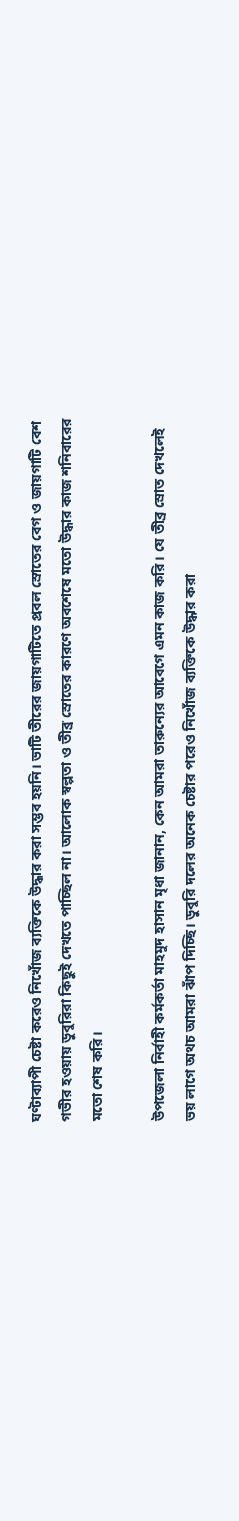ঘণ্টাব্যাপী চেষ্টা করেও নিখোঁজ ব্যক্তিকে উদ্ধার করা সম্ভব হয়নি। ভাটি তীরের জায়গাটিতে প্রবল স্রোতের বেগ ও জায়গাটি বেশ গভীর হওয়ায় ডুবুরিরা কিছুই দেখতে পাচ্ছিল না। আলোক স্বল্পতা ও তীব্র স্রোতের কারণে অবশেষে মতো উদ্ধার কাজ শনিবারের মতো শেষ করি।

উপজেলা নির্বাহী কর্মকর্তা মাহমুদ হাসান মৃধা জানান, কেন আমরা তারুন্যের আবেগে এমন কাজ করি। যে তীব্র স্রোত দেখলেই ভয় লাগে অথচ আমরা ঝাঁপ দিচ্ছি। ডুবুরি দলের অনেক চেষ্টার পরেও নিখোঁজ ব্যক্তিকে উদ্ধার করা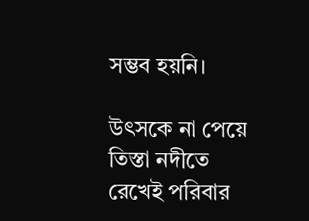সম্ভব হয়নি।

উৎসকে না পেয়ে তিস্তা নদীতে রেখেই পরিবার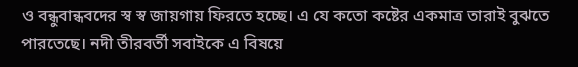ও বন্ধুবান্ধবদের স্ব স্ব জায়গায় ফিরতে হচ্ছে। এ যে কতো কষ্টের একমাত্র তারাই বুঝতে পারতেছে। নদী তীরবর্তী সবাইকে এ বিষয়ে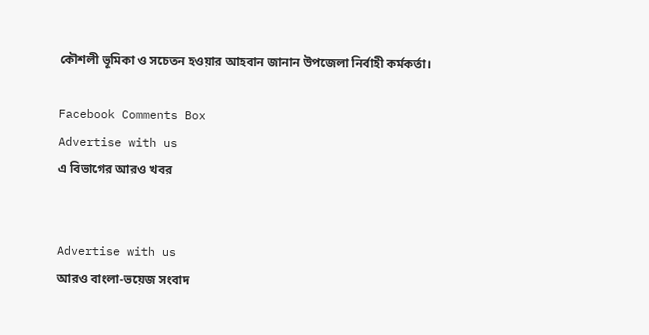কৌশলী ভূমিকা ও সচেতন হওয়ার আহবান জানান উপজেলা নির্বাহী কর্মকর্তা।

Facebook Comments Box
Advertise with us
এ বিভাগের আরও খবর


Advertise with us
আরও বাংলা-ভয়েজ সংবাদ